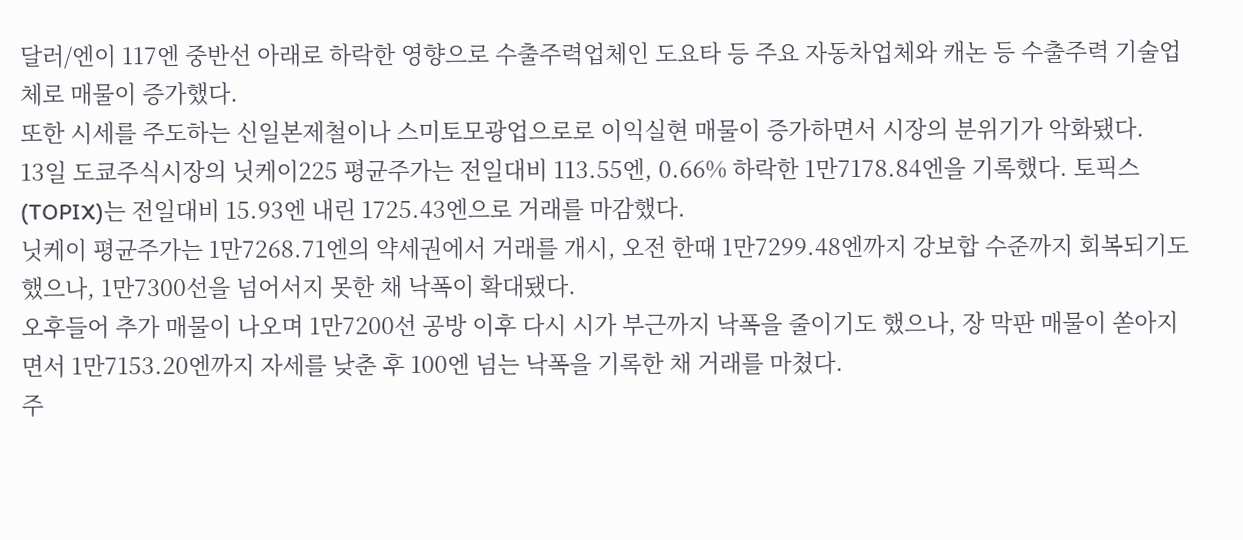달러/엔이 117엔 중반선 아래로 하락한 영향으로 수출주력업체인 도요타 등 주요 자동차업체와 캐논 등 수출주력 기술업체로 매물이 증가했다.
또한 시세를 주도하는 신일본제철이나 스미토모광업으로로 이익실현 매물이 증가하면서 시장의 분위기가 악화됐다.
13일 도쿄주식시장의 닛케이225 평균주가는 전일대비 113.55엔, 0.66% 하락한 1만7178.84엔을 기록했다. 토픽스(TOPIX)는 전일대비 15.93엔 내린 1725.43엔으로 거래를 마감했다.
닛케이 평균주가는 1만7268.71엔의 약세권에서 거래를 개시, 오전 한때 1만7299.48엔까지 강보합 수준까지 회복되기도 했으나, 1만7300선을 넘어서지 못한 채 낙폭이 확대됐다.
오후들어 추가 매물이 나오며 1만7200선 공방 이후 다시 시가 부근까지 낙폭을 줄이기도 했으나, 장 막판 매물이 쏟아지면서 1만7153.20엔까지 자세를 낮춘 후 100엔 넘는 낙폭을 기록한 채 거래를 마쳤다.
주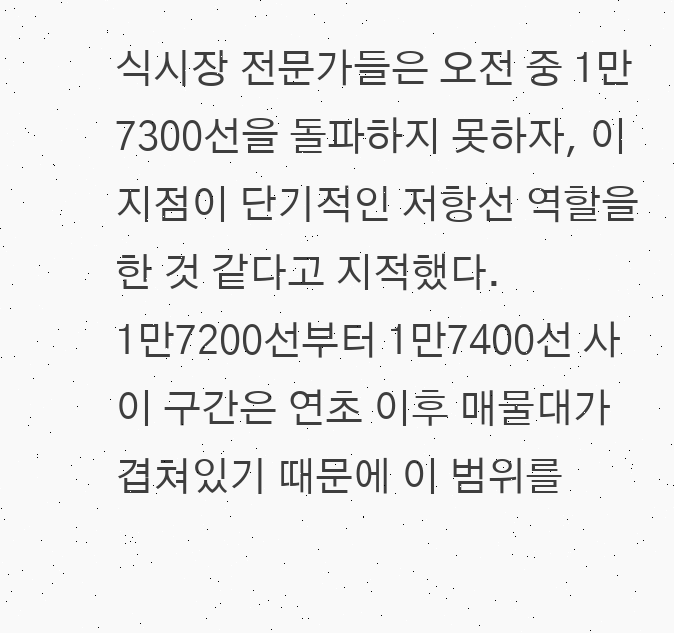식시장 전문가들은 오전 중 1만7300선을 돌파하지 못하자, 이 지점이 단기적인 저항선 역할을 한 것 같다고 지적했다.
1만7200선부터 1만7400선 사이 구간은 연초 이후 매물대가 겹쳐있기 때문에 이 범위를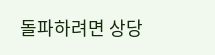돌파하려면 상당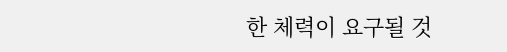한 체력이 요구될 것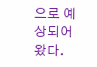으로 예상되어 왔다.